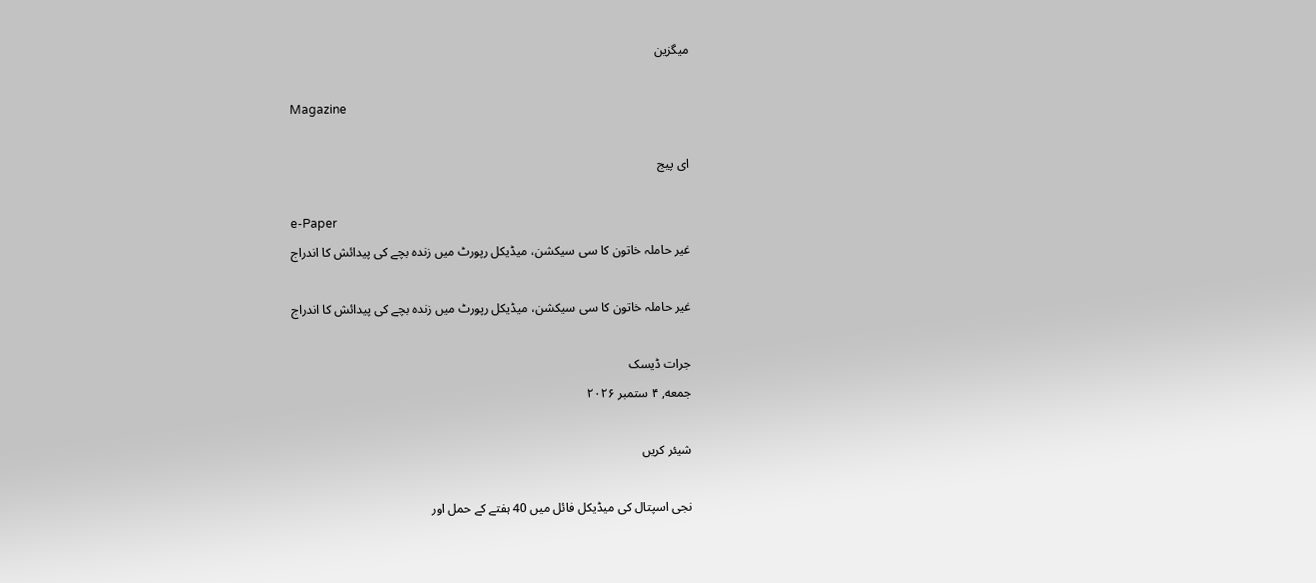میگزین

Magazine

ای پیج

e-Paper
غیر حاملہ خاتون کا سی سیکشن، میڈیکل رپورٹ میں زندہ بچے کی پیدائش کا اندراج

غیر حاملہ خاتون کا سی سیکشن، میڈیکل رپورٹ میں زندہ بچے کی پیدائش کا اندراج

جرات ڈیسک
جمعه, ۴ ستمبر ۲۰۲۶

شیئر کریں

نجی اسپتال کی میڈیکل فائل میں 40 ہفتے کے حمل اور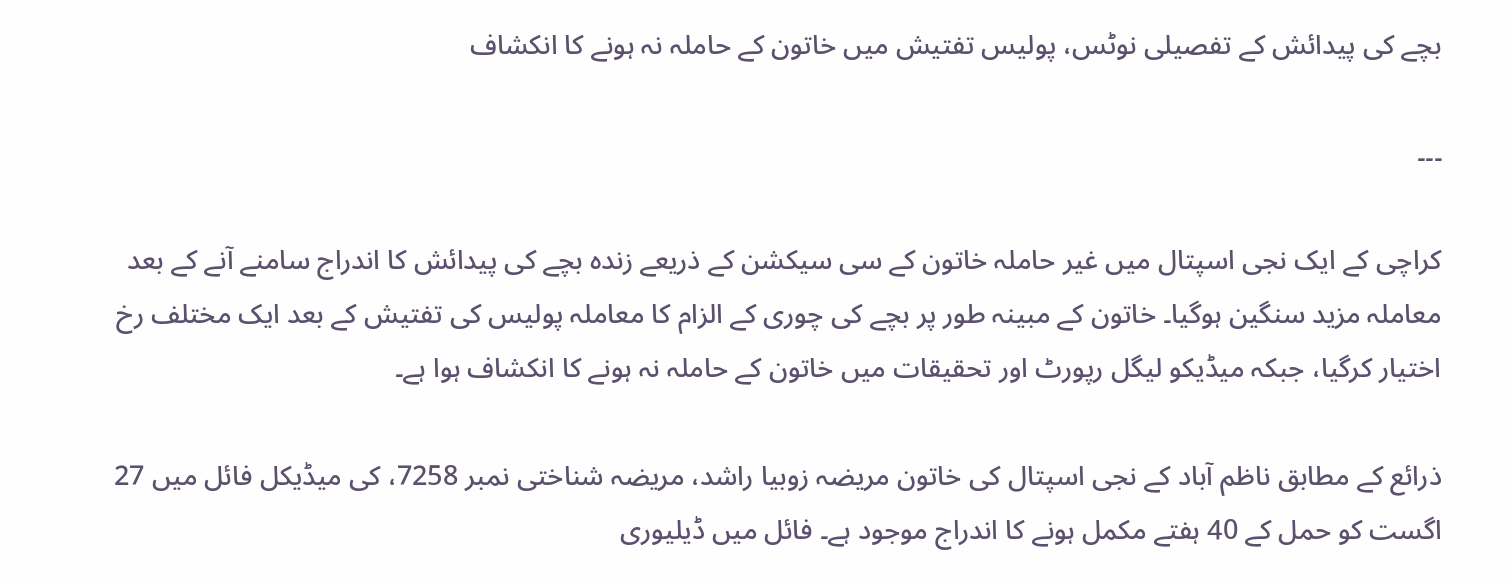بچے کی پیدائش کے تفصیلی نوٹس، پولیس تفتیش میں خاتون کے حاملہ نہ ہونے کا انکشاف

۔۔۔

کراچی کے ایک نجی اسپتال میں غیر حاملہ خاتون کے سی سیکشن کے ذریعے زندہ بچے کی پیدائش کا اندراج سامنے آنے کے بعد معاملہ مزید سنگین ہوگیا۔ خاتون کے مبینہ طور پر بچے کی چوری کے الزام کا معاملہ پولیس کی تفتیش کے بعد ایک مختلف رخ اختیار کرگیا، جبکہ میڈیکو لیگل رپورٹ اور تحقیقات میں خاتون کے حاملہ نہ ہونے کا انکشاف ہوا ہے۔

ذرائع کے مطابق ناظم آباد کے نجی اسپتال کی خاتون مریضہ زوبیا راشد، مریضہ شناختی نمبر 7258، کی میڈیکل فائل میں 27 اگست کو حمل کے 40 ہفتے مکمل ہونے کا اندراج موجود ہے۔ فائل میں ڈیلیوری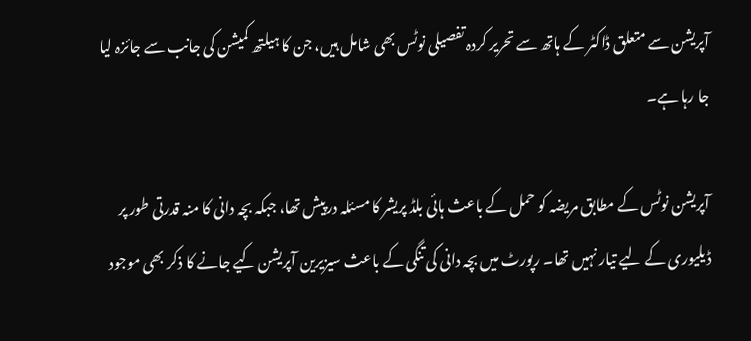آپریشن سے متعلق ڈاکٹر کے ہاتھ سے تحریر کردہ تفصیلی نوٹس بھی شامل ہیں، جن کا ہیلتھ کمیشن کی جانب سے جائزہ لیا جا رہا ہے۔

آپریشن نوٹس کے مطابق مریضہ کو حمل کے باعث ہائی بلڈ پریشر کا مسئلہ درپیش تھا، جبکہ بچہ دانی کا منہ قدرتی طور پر ڈیلیوری کے لیے تیار نہیں تھا۔ رپورٹ میں بچہ دانی کی تنگی کے باعث سیزیرین آپریشن کیے جانے کا ذکر بھی موجود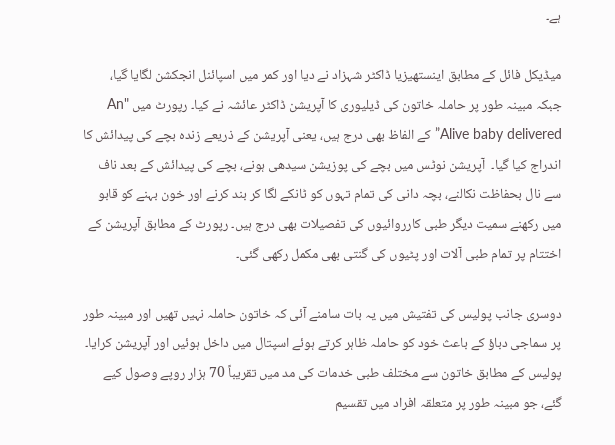ہے۔

میڈیکل فائل کے مطابق اینستھیزیا ڈاکٹر شہزاد نے دیا اور کمر میں اسپائنل انجکشن لگایا گیا، جبکہ مبینہ طور پر حاملہ خاتون کی ڈیلیوری کا آپریشن ڈاکٹر عائشہ نے کیا۔ رپورٹ میں "An Alive baby delivered” کے الفاظ بھی درج ہیں، یعنی آپریشن کے ذریعے زندہ بچے کی پیدائش کا اندراج کیا گیا۔  آپریشن نوٹس میں بچے کی پوزیشن سیدھی ہونے، بچے کی پیدائش کے بعد ناف سے نال بحفاظت نکالنے، بچہ دانی کی تمام تہوں کو ٹانکے لگا کر بند کرنے اور خون بہنے کو قابو میں رکھنے سمیت دیگر طبی کارروائیوں کی تفصیلات بھی درج ہیں۔ رپورٹ کے مطابق آپریشن کے اختتام پر تمام طبی آلات اور پٹیوں کی گنتی بھی مکمل رکھی گئی۔

دوسری جانب پولیس کی تفتیش میں یہ بات سامنے آئی کہ خاتون حاملہ نہیں تھیں اور مبینہ طور پر سماجی دباؤ کے باعث خود کو حاملہ ظاہر کرتے ہوئے اسپتال میں داخل ہوئیں اور آپریشن کرایا۔ پولیس کے مطابق خاتون سے مختلف طبی خدمات کی مد میں تقریباً 70 ہزار روپے وصول کیے گئے، جو مبینہ طور پر متعلقہ افراد میں تقسیم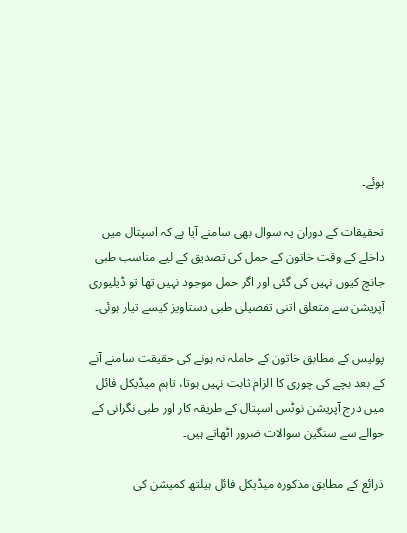ہوئے۔

تحقیقات کے دوران یہ سوال بھی سامنے آیا ہے کہ اسپتال میں داخلے کے وقت خاتون کے حمل کی تصدیق کے لیے مناسب طبی جانچ کیوں نہیں کی گئی اور اگر حمل موجود نہیں تھا تو ڈیلیوری آپریشن سے متعلق اتنی تفصیلی طبی دستاویز کیسے تیار ہوئی۔

پولیس کے مطابق خاتون کے حاملہ نہ ہونے کی حقیقت سامنے آنے کے بعد بچے کی چوری کا الزام ثابت نہیں ہوتا، تاہم میڈیکل فائل میں درج آپریشن نوٹس اسپتال کے طریقہ کار اور طبی نگرانی کے حوالے سے سنگین سوالات ضرور اٹھاتے ہیں۔

ذرائع کے مطابق مذکورہ میڈیکل فائل ہیلتھ کمیشن کی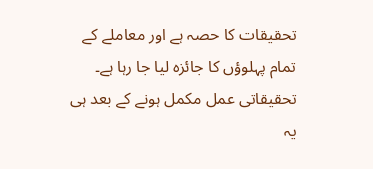تحقیقات کا حصہ ہے اور معاملے کے تمام پہلوؤں کا جائزہ لیا جا رہا ہے۔ تحقیقاتی عمل مکمل ہونے کے بعد ہی یہ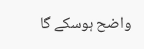واضح ہوسکے گا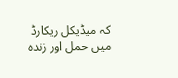کہ میڈیکل ریکارڈ میں حمل اور زندہ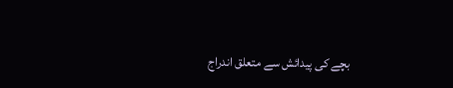بچے کی پیدائش سے متعلق اندراج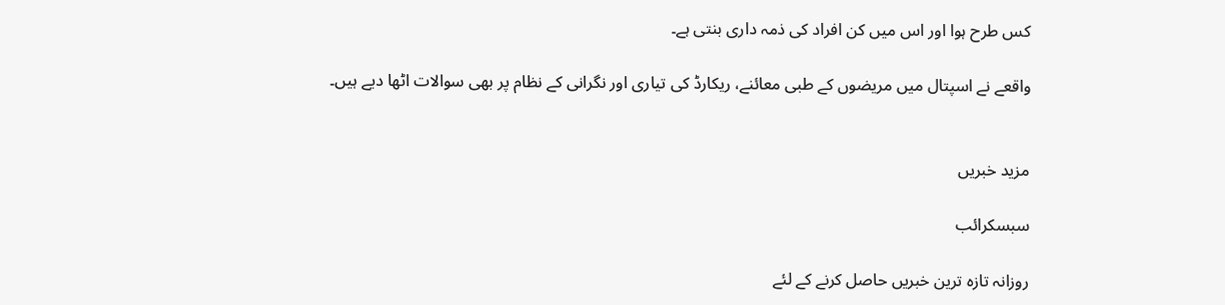کس طرح ہوا اور اس میں کن افراد کی ذمہ داری بنتی ہے۔

واقعے نے اسپتال میں مریضوں کے طبی معائنے، ریکارڈ کی تیاری اور نگرانی کے نظام پر بھی سوالات اٹھا دیے ہیں۔


مزید خبریں

سبسکرائب

روزانہ تازہ ترین خبریں حاصل کرنے کے لئے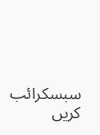سبسکرائب کریں